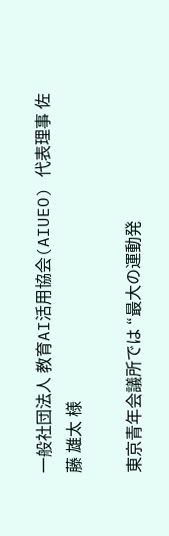一般社団法人 教育AI活用協会(AIUEO) 代表理事 佐藤 雄太 様

東京青年会議所では “最大の運動発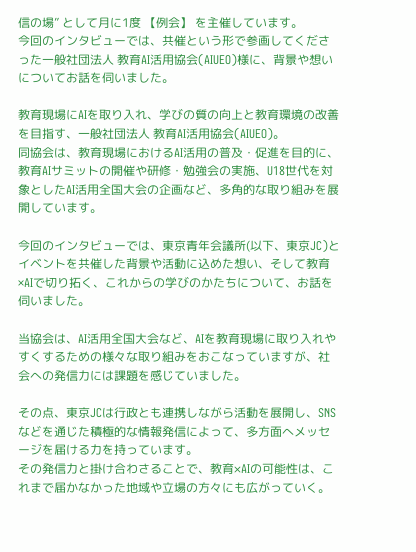信の場” として月に1度 【例会】 を主催しています。
今回のインタビューでは、共催という形で参画してくださった一般社団法人 教育AI活用協会(AIUEO)様に、背景や想いについてお話を伺いました。

教育現場にAIを取り入れ、学びの質の向上と教育環境の改善を目指す、一般社団法人 教育AI活用協会(AIUEO)。
同協会は、教育現場におけるAI活用の普及・促進を目的に、教育AIサミットの開催や研修・勉強会の実施、U18世代を対象としたAI活用全国大会の企画など、多角的な取り組みを展開しています。

今回のインタビューでは、東京青年会議所(以下、東京JC)とイベントを共催した背景や活動に込めた想い、そして教育×AIで切り拓く、これからの学びのかたちについて、お話を伺いました。

当協会は、AI活用全国大会など、AIを教育現場に取り入れやすくするための様々な取り組みをおこなっていますが、社会への発信力には課題を感じていました。

その点、東京JCは行政とも連携しながら活動を展開し、SNSなどを通じた積極的な情報発信によって、多方面へメッセージを届ける力を持っています。
その発信力と掛け合わさることで、教育×AIの可能性は、これまで届かなかった地域や立場の方々にも広がっていく。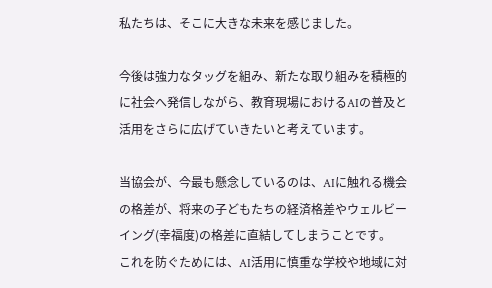私たちは、そこに大きな未来を感じました。

今後は強力なタッグを組み、新たな取り組みを積極的に社会へ発信しながら、教育現場におけるAIの普及と活用をさらに広げていきたいと考えています。

当協会が、今最も懸念しているのは、AIに触れる機会の格差が、将来の子どもたちの経済格差やウェルビーイング(幸福度)の格差に直結してしまうことです。
これを防ぐためには、AI活用に慎重な学校や地域に対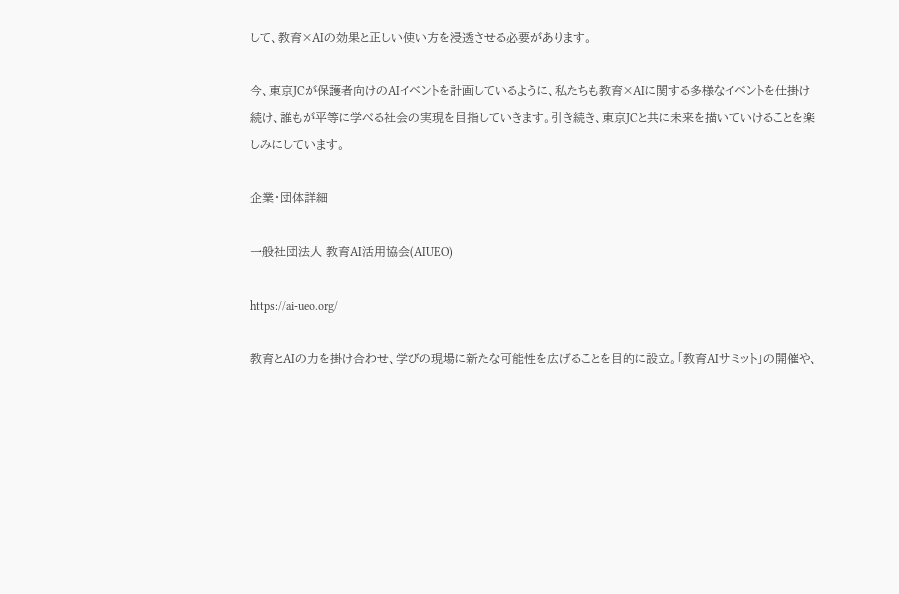して、教育×AIの効果と正しい使い方を浸透させる必要があります。

今、東京JCが保護者向けのAIイベントを計画しているように、私たちも教育×AIに関する多様なイベントを仕掛け続け、誰もが平等に学べる社会の実現を目指していきます。引き続き、東京JCと共に未来を描いていけることを楽しみにしています。

企業・団体詳細

一般社団法人 教育AI活用協会(AIUEO)

https://ai-ueo.org/

教育とAIの力を掛け合わせ、学びの現場に新たな可能性を広げることを目的に設立。「教育AIサミット」の開催や、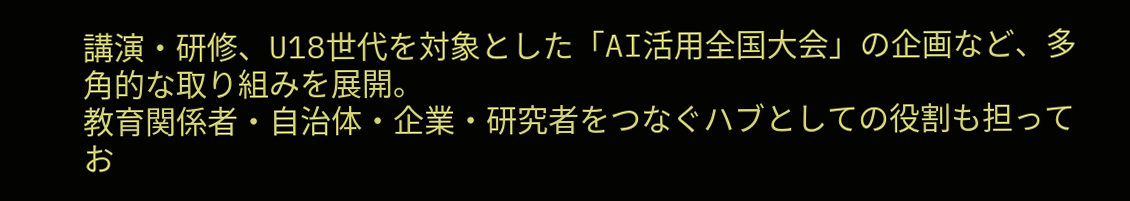講演・研修、U18世代を対象とした「AI活用全国大会」の企画など、多角的な取り組みを展開。
教育関係者・自治体・企業・研究者をつなぐハブとしての役割も担ってお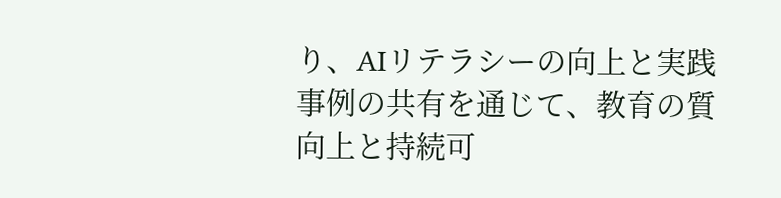り、AIリテラシーの向上と実践事例の共有を通じて、教育の質向上と持続可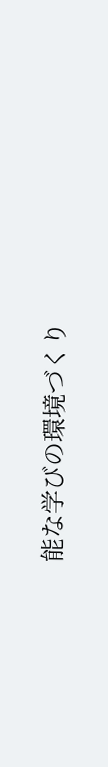能な学びの環境づくり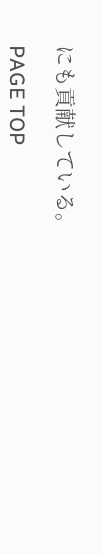にも貢献している。

PAGE TOP